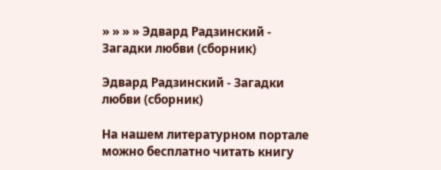» » » » Эдвард Радзинский - Загадки любви (сборник)

Эдвард Радзинский - Загадки любви (сборник)

На нашем литературном портале можно бесплатно читать книгу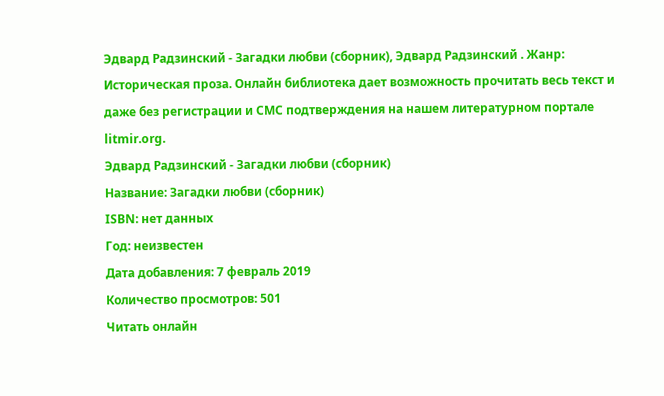Эдвард Радзинский - Загадки любви (сборник), Эдвард Радзинский . Жанр: Историческая проза. Онлайн библиотека дает возможность прочитать весь текст и даже без регистрации и СМС подтверждения на нашем литературном портале litmir.org.
Эдвард Радзинский - Загадки любви (сборник)
Название: Загадки любви (сборник)
ISBN: нет данных
Год: неизвестен
Дата добавления: 7 февраль 2019
Количество просмотров: 501
Читать онлайн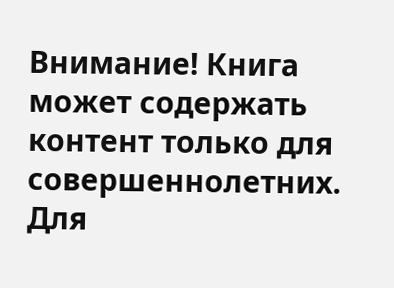Внимание! Книга может содержать контент только для совершеннолетних. Для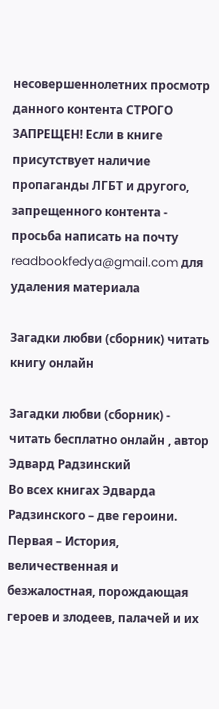несовершеннолетних просмотр данного контента СТРОГО ЗАПРЕЩЕН! Если в книге присутствует наличие пропаганды ЛГБТ и другого, запрещенного контента - просьба написать на почту readbookfedya@gmail.com для удаления материала

Загадки любви (сборник) читать книгу онлайн

Загадки любви (сборник) - читать бесплатно онлайн , автор Эдвард Радзинский
Во всех книгах Эдварда Радзинского – две героини. Первая – История, величественная и безжалостная, порождающая героев и злодеев, палачей и их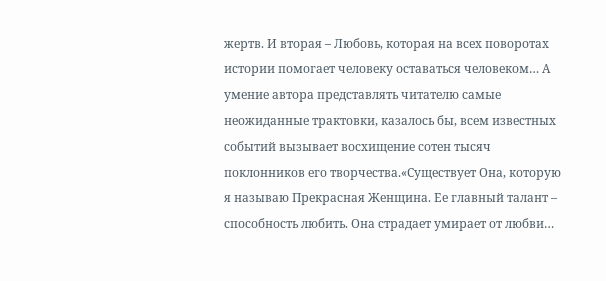жертв. И вторая – Любовь, которая на всех поворотах истории помогает человеку оставаться человеком… А умение автора представлять читателю самые неожиданные трактовки, казалось бы, всем известных событий вызывает восхищение сотен тысяч поклонников его творчества.«Существует Она, которую я называю Прекрасная Женщина. Ее главный талант – способность любить. Она страдает умирает от любви…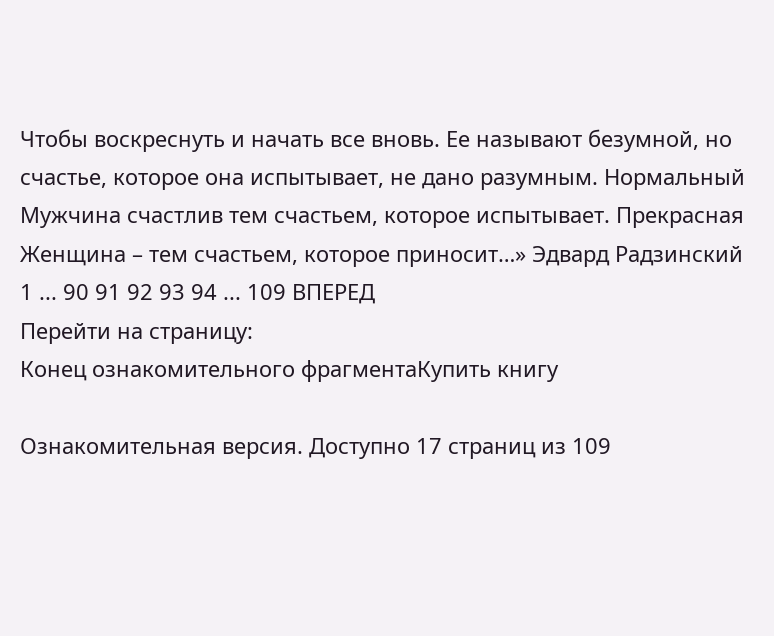Чтобы воскреснуть и начать все вновь. Ее называют безумной, но счастье, которое она испытывает, не дано разумным. Нормальный Мужчина счастлив тем счастьем, которое испытывает. Прекрасная Женщина – тем счастьем, которое приносит…» Эдвард Радзинский
1 ... 90 91 92 93 94 ... 109 ВПЕРЕД
Перейти на страницу:
Конец ознакомительного фрагментаКупить книгу

Ознакомительная версия. Доступно 17 страниц из 109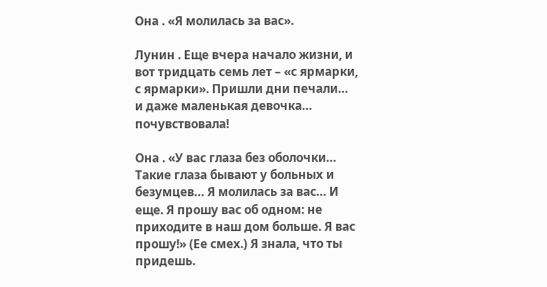Она . «Я молилась за вас».

Лунин . Еще вчера начало жизни, и вот тридцать семь лет – «с ярмарки, с ярмарки». Пришли дни печали… и даже маленькая девочка… почувствовала!

Она . «У вас глаза без оболочки… Такие глаза бывают у больных и безумцев… Я молилась за вас… И еще. Я прошу вас об одном: не приходите в наш дом больше. Я вас прошу!» (Ее смех.) Я знала, что ты придешь.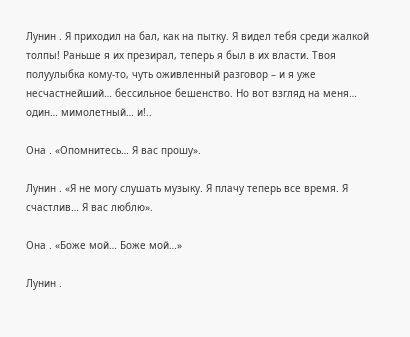Лунин . Я приходил на бал, как на пытку. Я видел тебя среди жалкой толпы! Раньше я их презирал, теперь я был в их власти. Твоя полуулыбка кому-то, чуть оживленный разговор – и я уже несчастнейший… бессильное бешенство. Но вот взгляд на меня… один… мимолетный… и!..

Она . «Опомнитесь… Я вас прошу».

Лунин . «Я не могу слушать музыку. Я плачу теперь все время. Я счастлив… Я вас люблю».

Она . «Боже мой… Боже мой…»

Лунин .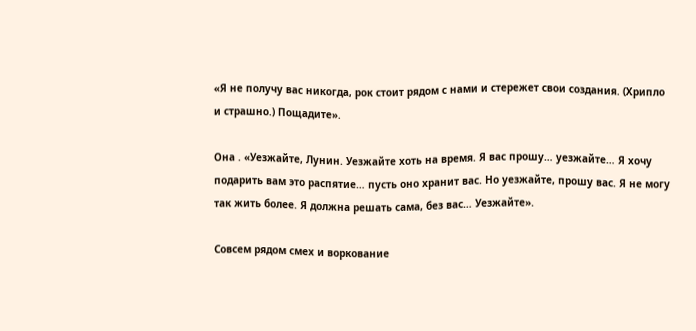«Я не получу вас никогда, рок стоит рядом с нами и стережет свои создания. (Хрипло и страшно.) Пощадите».

Она . «Уезжайте, Лунин. Уезжайте хоть на время. Я вас прошу… уезжайте… Я хочу подарить вам это распятие… пусть оно хранит вас. Но уезжайте, прошу вас. Я не могу так жить более. Я должна решать сама, без вас… Уезжайте».

Совсем рядом смех и воркование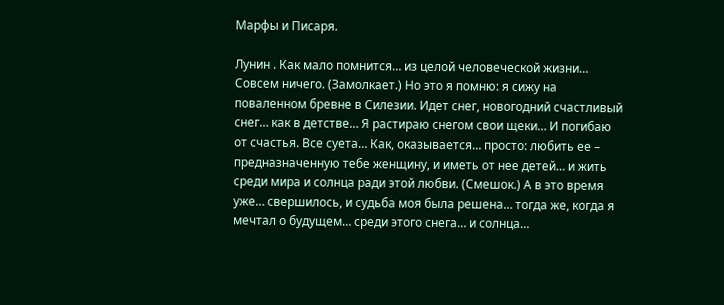Марфы и Писаря.

Лунин . Как мало помнится… из целой человеческой жизни… Совсем ничего. (Замолкает.) Но это я помню: я сижу на поваленном бревне в Силезии. Идет снег, новогодний счастливый снег… как в детстве… Я растираю снегом свои щеки… И погибаю от счастья. Все суета… Как, оказывается… просто: любить ее – предназначенную тебе женщину, и иметь от нее детей… и жить среди мира и солнца ради этой любви. (Смешок.) А в это время уже… свершилось, и судьба моя была решена… тогда же, когда я мечтал о будущем… среди этого снега… и солнца…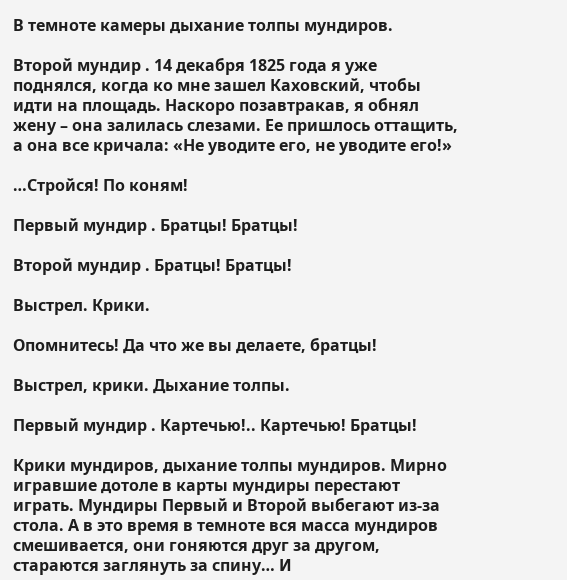В темноте камеры дыхание толпы мундиров.

Второй мундир . 14 декабря 1825 года я уже поднялся, когда ко мне зашел Каховский, чтобы идти на площадь. Наскоро позавтракав, я обнял жену – она залилась слезами. Ее пришлось оттащить, а она все кричала: «Не уводите его, не уводите его!»

…Стройся! По коням!

Первый мундир . Братцы! Братцы!

Второй мундир . Братцы! Братцы!

Выстрел. Крики.

Опомнитесь! Да что же вы делаете, братцы!

Выстрел, крики. Дыхание толпы.

Первый мундир . Картечью!.. Картечью! Братцы!

Крики мундиров, дыхание толпы мундиров. Мирно игравшие дотоле в карты мундиры перестают играть. Мундиры Первый и Второй выбегают из-за стола. А в это время в темноте вся масса мундиров смешивается, они гоняются друг за другом, стараются заглянуть за спину… И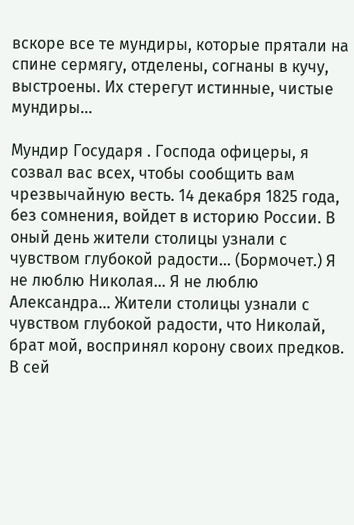вскоре все те мундиры, которые прятали на спине сермягу, отделены, согнаны в кучу, выстроены. Их стерегут истинные, чистые мундиры…

Мундир Государя . Господа офицеры, я созвал вас всех, чтобы сообщить вам чрезвычайную весть. 14 декабря 1825 года, без сомнения, войдет в историю России. В оный день жители столицы узнали с чувством глубокой радости… (Бормочет.) Я не люблю Николая… Я не люблю Александра… Жители столицы узнали с чувством глубокой радости, что Николай, брат мой, воспринял корону своих предков. В сей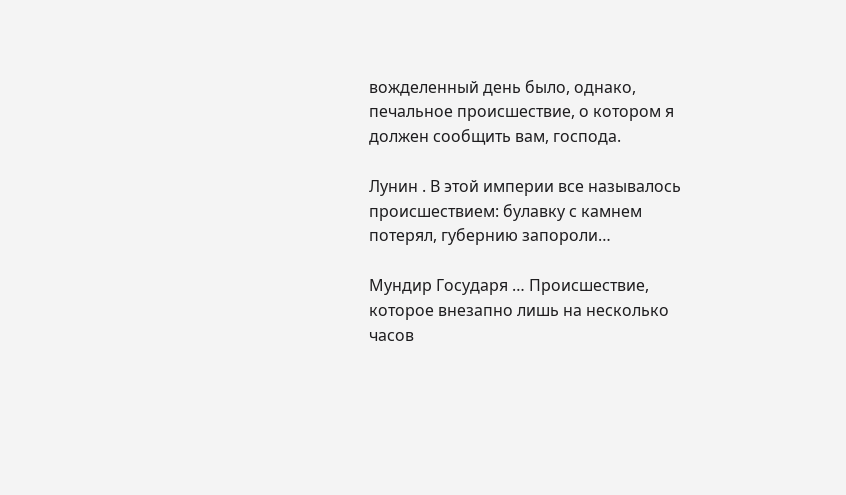вожделенный день было, однако, печальное происшествие, о котором я должен сообщить вам, господа.

Лунин . В этой империи все называлось происшествием: булавку с камнем потерял, губернию запороли…

Мундир Государя … Происшествие, которое внезапно лишь на несколько часов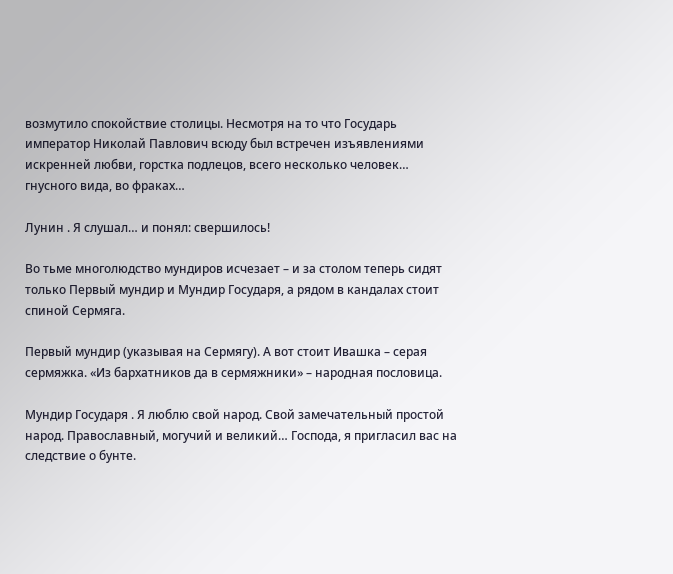возмутило спокойствие столицы. Несмотря на то что Государь император Николай Павлович всюду был встречен изъявлениями искренней любви, горстка подлецов, всего несколько человек… гнусного вида, во фраках…

Лунин . Я слушал… и понял: свершилось!

Во тьме многолюдство мундиров исчезает – и за столом теперь сидят только Первый мундир и Мундир Государя, а рядом в кандалах стоит спиной Сермяга.

Первый мундир (указывая на Сермягу). А вот стоит Ивашка – серая сермяжка. «Из бархатников да в сермяжники» – народная пословица.

Мундир Государя . Я люблю свой народ. Свой замечательный простой народ. Православный, могучий и великий… Господа, я пригласил вас на следствие о бунте.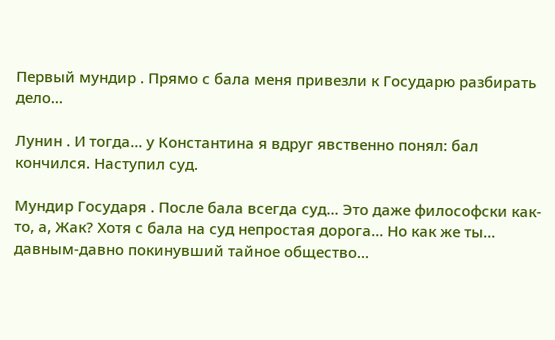Первый мундир . Прямо с бала меня привезли к Государю разбирать дело…

Лунин . И тогда… у Константина я вдруг явственно понял: бал кончился. Наступил суд.

Мундир Государя . После бала всегда суд… Это даже философски как-то, а, Жак? Хотя с бала на суд непростая дорога… Но как же ты… давным-давно покинувший тайное общество…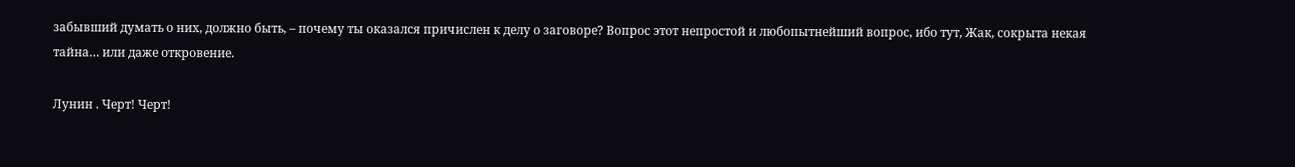забывший думать о них, должно быть, – почему ты оказался причислен к делу о заговоре? Вопрос этот непростой и любопытнейший вопрос, ибо тут, Жак, сокрыта некая тайна… или даже откровение.

Лунин . Черт! Черт!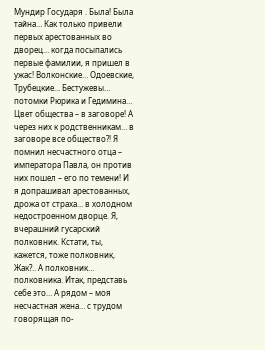Мундир Государя . Была! Была тайна… Как только привели первых арестованных во дворец… когда посыпались первые фамилии, я пришел в ужас! Волконские… Одоевские, Трубецкие… Бестужевы… потомки Рюрика и Гедимина… Цвет общества – в заговоре! А через них к родственникам… в заговоре все общество?! Я помнил несчастного отца – императора Павла, он против них пошел – его по темени! И я допрашивал арестованных, дрожа от страха… в холодном недостроенном дворце. Я, вчерашний гусарский полковник. Кстати, ты, кажется, тоже полковник, Жак?.. А полковник… полковника. Итак, представь себе это… А рядом – моя несчастная жена… с трудом говорящая по-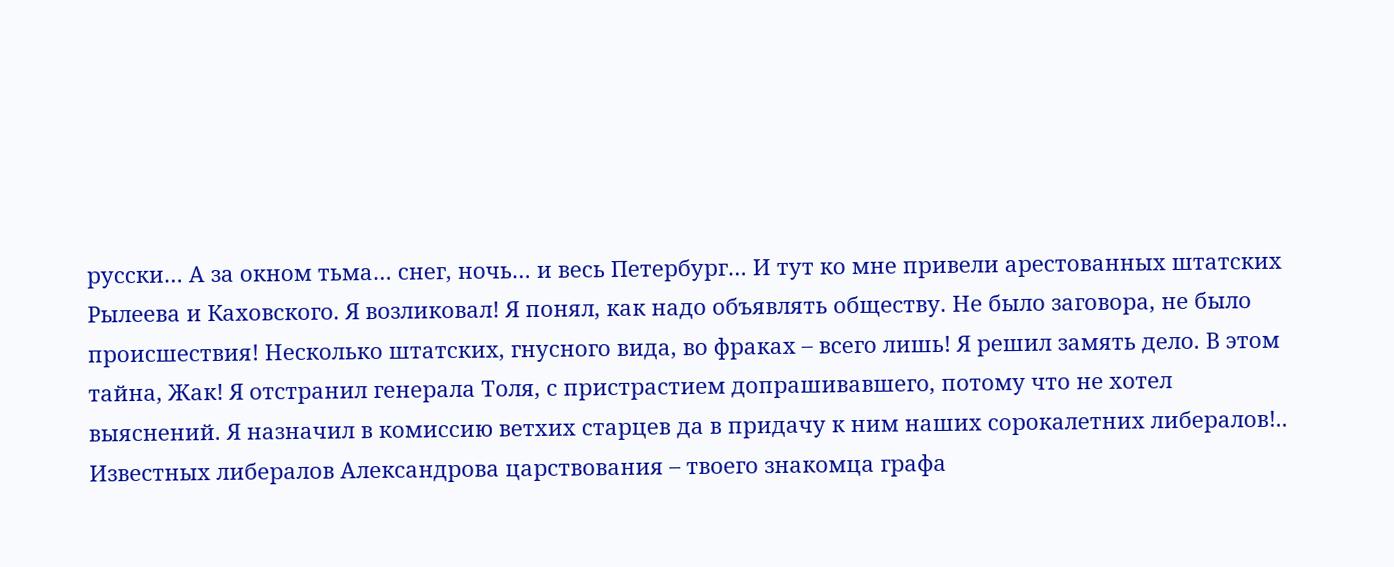русски… А за окном тьма… снег, ночь… и весь Петербург… И тут ко мне привели арестованных штатских Рылеева и Каховского. Я возликовал! Я понял, как надо объявлять обществу. Не было заговора, не было происшествия! Несколько штатских, гнусного вида, во фраках – всего лишь! Я решил замять дело. В этом тайна, Жак! Я отстранил генерала Толя, с пристрастием допрашивавшего, потому что не хотел выяснений. Я назначил в комиссию ветхих старцев да в придачу к ним наших сорокалетних либералов!.. Известных либералов Александрова царствования – твоего знакомца графа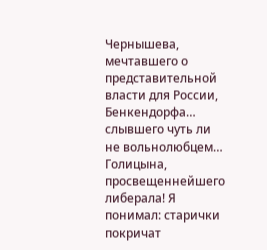Чернышева, мечтавшего о представительной власти для России, Бенкендорфа… слывшего чуть ли не вольнолюбцем… Голицына, просвещеннейшего либерала! Я понимал: старички покричат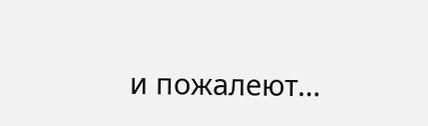и пожалеют…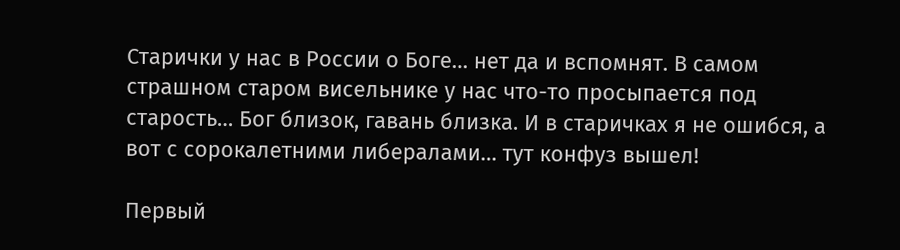Старички у нас в России о Боге… нет да и вспомнят. В самом страшном старом висельнике у нас что-то просыпается под старость… Бог близок, гавань близка. И в старичках я не ошибся, а вот с сорокалетними либералами… тут конфуз вышел!

Первый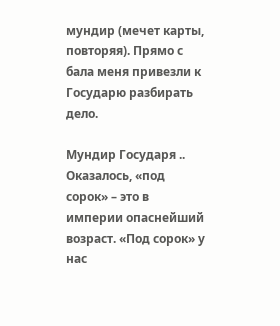мундир (мечет карты, повторяя). Прямо с бала меня привезли к Государю разбирать дело.

Мундир Государя .. Оказалось, «под сорок» – это в империи опаснейший возраст. «Под сорок» у нас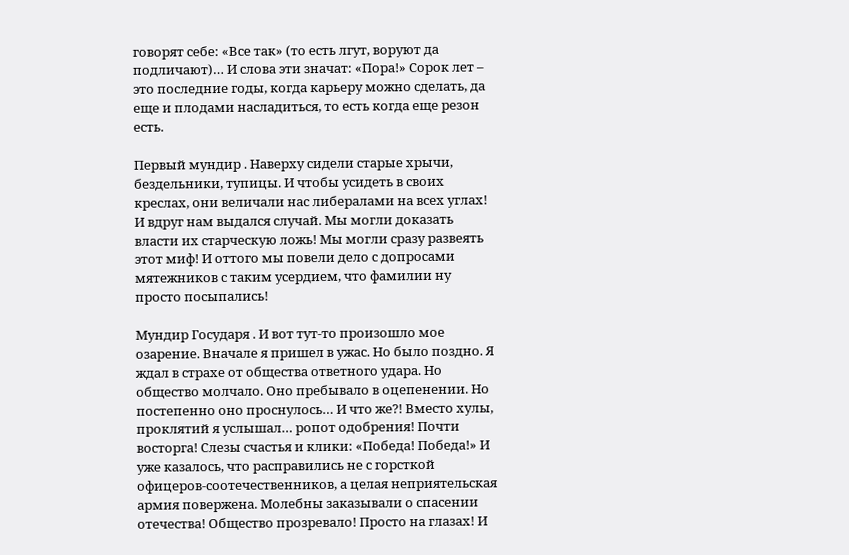говорят себе: «Все так» (то есть лгут, воруют да подличают)… И слова эти значат: «Пора!» Сорок лет – это последние годы, когда карьеру можно сделать, да еще и плодами насладиться, то есть когда еще резон есть.

Первый мундир . Наверху сидели старые хрычи, бездельники, тупицы. И чтобы усидеть в своих креслах, они величали нас либералами на всех углах! И вдруг нам выдался случай. Мы могли доказать власти их старческую ложь! Мы могли сразу развеять этот миф! И оттого мы повели дело с допросами мятежников с таким усердием, что фамилии ну просто посыпались!

Мундир Государя . И вот тут-то произошло мое озарение. Вначале я пришел в ужас. Но было поздно. Я ждал в страхе от общества ответного удара. Но общество молчало. Оно пребывало в оцепенении. Но постепенно оно проснулось… И что же?! Вместо хулы, проклятий я услышал… ропот одобрения! Почти восторга! Слезы счастья и клики: «Победа! Победа!» И уже казалось, что расправились не с горсткой офицеров-соотечественников, а целая неприятельская армия повержена. Молебны заказывали о спасении отечества! Общество прозревало! Просто на глазах! И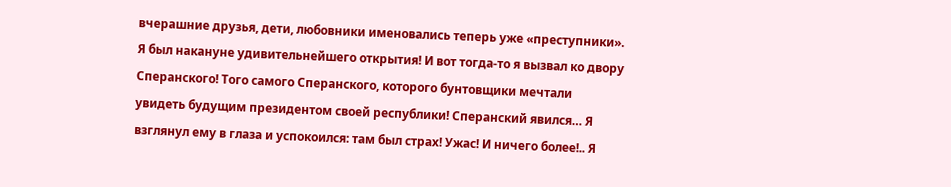вчерашние друзья, дети, любовники именовались теперь уже «преступники». Я был накануне удивительнейшего открытия! И вот тогда-то я вызвал ко двору Сперанского! Того самого Сперанского, которого бунтовщики мечтали увидеть будущим президентом своей республики! Сперанский явился… Я взглянул ему в глаза и успокоился: там был страх! Ужас! И ничего более!.. Я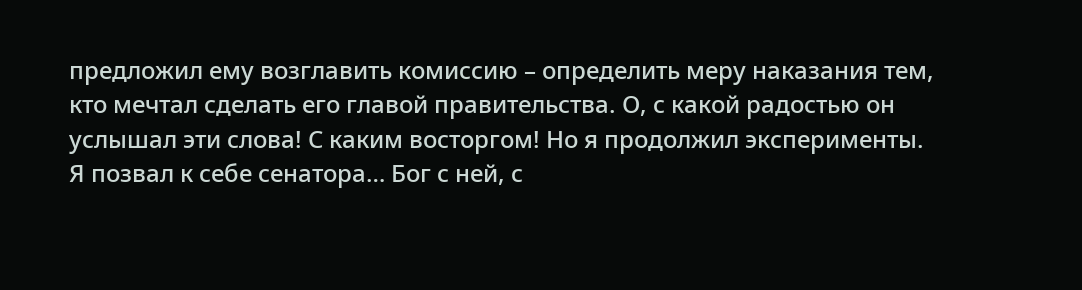предложил ему возглавить комиссию – определить меру наказания тем, кто мечтал сделать его главой правительства. О, с какой радостью он услышал эти слова! С каким восторгом! Но я продолжил эксперименты. Я позвал к себе сенатора… Бог с ней, с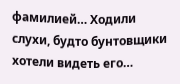фамилией… Ходили слухи, будто бунтовщики хотели видеть его…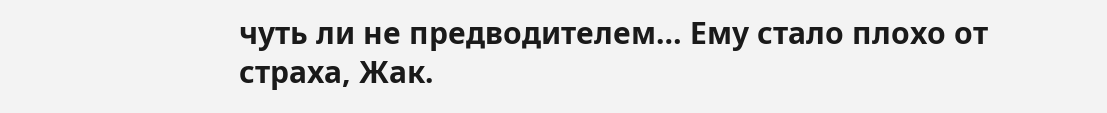чуть ли не предводителем… Ему стало плохо от страха, Жак.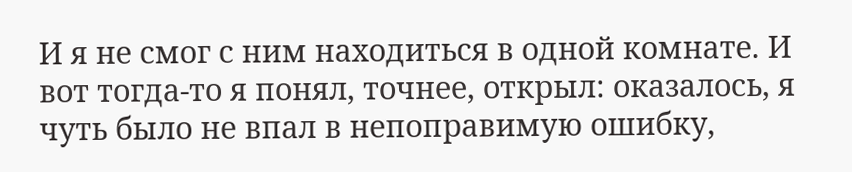И я не смог с ним находиться в одной комнате. И вот тогда-то я понял, точнее, открыл: оказалось, я чуть было не впал в непоправимую ошибку,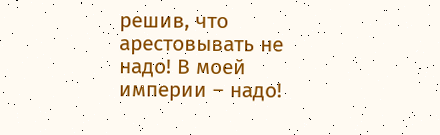решив, что арестовывать не надо! В моей империи – надо!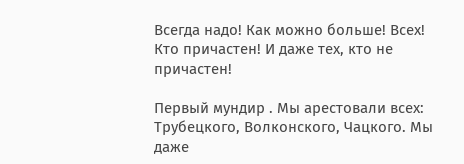Всегда надо! Как можно больше! Всех! Кто причастен! И даже тех, кто не причастен!

Первый мундир . Мы арестовали всех: Трубецкого, Волконского, Чацкого. Мы даже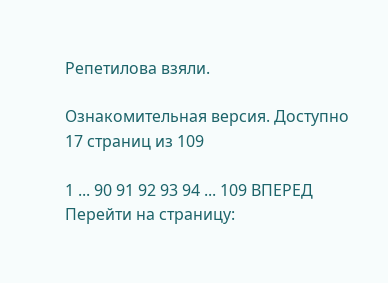Репетилова взяли.

Ознакомительная версия. Доступно 17 страниц из 109

1 ... 90 91 92 93 94 ... 109 ВПЕРЕД
Перейти на страницу: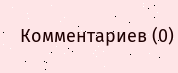Комментариев (0)